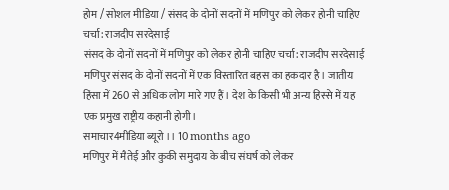होम / सोशल मीडिया / संसद के दोनों सदनों में मणिपुर को लेकर होनी चाहिए चर्चा: राजदीप सरदेसाई
संसद के दोनों सदनों में मणिपुर को लेकर होनी चाहिए चर्चा: राजदीप सरदेसाई
मणिपुर संसद के दोनों सदनों में एक विस्तारित बहस का हकदार है। जातीय हिंसा में 260 से अधिक लोग मारे गए हैं। देश के किसी भी अन्य हिस्से में यह एक प्रमुख राष्ट्रीय कहानी होगी।
समाचार4मीडिया ब्यूरो ।। 10 months ago
मणिपुर में मैतेई और कुकी समुदाय के बीच संघर्ष को लेकर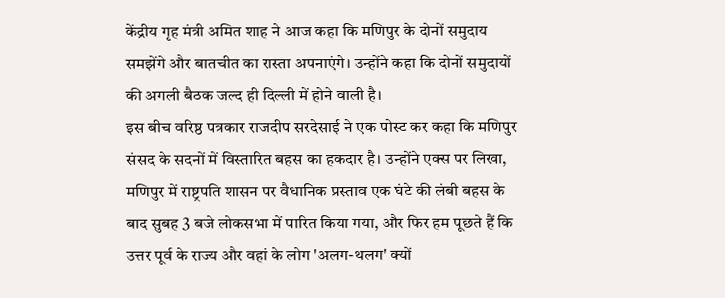केंद्रीय गृह मंत्री अमित शाह ने आज कहा कि मणिपुर के दोनों समुदाय समझेंगे और बातचीत का रास्ता अपनाएंगे। उन्होंने कहा कि दोनों समुदायों की अगली बैठक जल्द ही दिल्ली में होने वाली है।
इस बीच वरिष्ठ पत्रकार राजदीप सरदेसाई ने एक पोस्ट कर कहा कि मणिपुर संसद के सदनों में विस्तारित बहस का हकदार है। उन्होंने एक्स पर लिखा, मणिपुर में राष्ट्रपति शासन पर वैधानिक प्रस्ताव एक घंटे की लंबी बहस के बाद सुबह 3 बजे लोकसभा में पारित किया गया, और फिर हम पूछते हैं कि उत्तर पूर्व के राज्य और वहां के लोग 'अलग-थलग' क्यों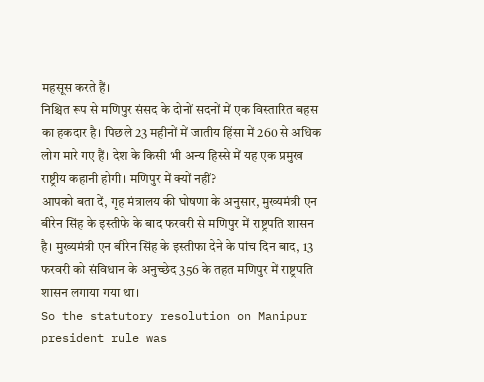महसूस करते हैं।
निश्चित रूप से मणिपुर संसद के दोनों सदनों में एक विस्तारित बहस का हकदार है। पिछले 23 महीनों में जातीय हिंसा में 260 से अधिक लोग मारे गए हैं। देश के किसी भी अन्य हिस्से में यह एक प्रमुख राष्ट्रीय कहानी होगी। मणिपुर में क्यों नहीं?
आपको बता दें, गृह मंत्रालय की घोषणा के अनुसार, मुख्यमंत्री एन बीरेन सिंह के इस्तीफे के बाद फरवरी से मणिपुर में राष्ट्रपति शासन है। मुख्यमंत्री एन बीरेन सिंह के इस्तीफा देने के पांच दिन बाद, 13 फरवरी को संविधान के अनुच्छेद 356 के तहत मणिपुर में राष्ट्रपति शासन लगाया गया था।
So the statutory resolution on Manipur president rule was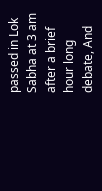passed in Lok Sabha at 3 am after a brief hour long debate, And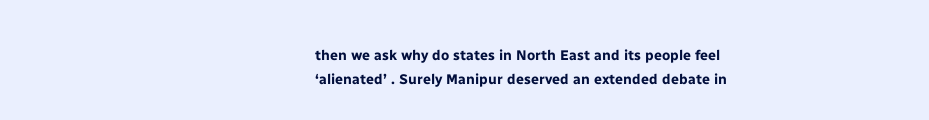then we ask why do states in North East and its people feel ‘alienated’ . Surely Manipur deserved an extended debate in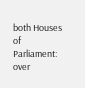both Houses of Parliament: over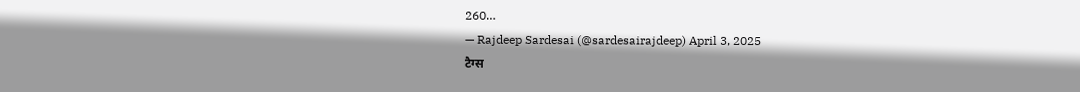260…
— Rajdeep Sardesai (@sardesairajdeep) April 3, 2025
टैग्स